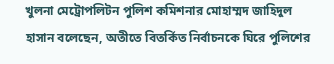খুলনা মেট্রোপলিটন পুলিশ কমিশনার মোহাম্মদ জাহিদুল হাসান বলেছেন, অতীতে বিতর্কিত নির্বাচনকে ঘিরে পুলিশের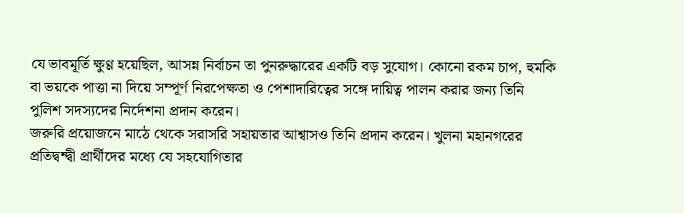যে ভাবমূর্তি ক্ষুণ্ণ হয়েছিল, আসন্ন নির্বাচন তা পুনরুদ্ধারের একটি বড় সুযোগ। কোনো রকম চাপ, হুমকি বা ভয়কে পাত্তা না দিয়ে সম্পূর্ণ নিরপেক্ষতা ও পেশাদারিত্বের সঙ্গে দায়িত্ব পালন করার জন্য তিনি পুলিশ সদস্যদের নির্দেশনা প্রদান করেন।
জরুরি প্রয়োজনে মাঠে থেকে সরাসরি সহায়তার আশ্বাসও তিনি প্রদান করেন। খুলনা মহানগরের প্রতিদ্বন্দ্বী প্রার্থীদের মধ্যে যে সহযোগিতার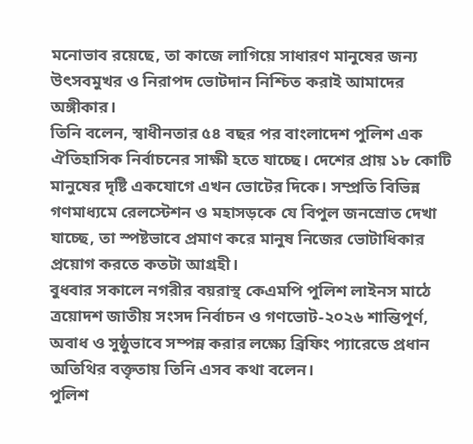মনোভাব রয়েছে, তা কাজে লাগিয়ে সাধারণ মানুষের জন্য উৎসবমুখর ও নিরাপদ ভোটদান নিশ্চিত করাই আমাদের অঙ্গীকার।
তিনি বলেন, স্বাধীনতার ৫৪ বছর পর বাংলাদেশ পুলিশ এক ঐতিহাসিক নির্বাচনের সাক্ষী হতে যাচ্ছে। দেশের প্রায় ১৮ কোটি মানুষের দৃষ্টি একযোগে এখন ভোটের দিকে। সম্প্রতি বিভিন্ন গণমাধ্যমে রেলস্টেশন ও মহাসড়কে যে বিপুল জনস্রোত দেখা যাচ্ছে, তা স্পষ্টভাবে প্রমাণ করে মানুষ নিজের ভোটাধিকার প্রয়োগ করতে কতটা আগ্রহী।
বুধবার সকালে নগরীর বয়রাস্থ কেএমপি পুলিশ লাইনস মাঠে ত্রয়োদশ জাতীয় সংসদ নির্বাচন ও গণভোট-২০২৬ শান্তিপূর্ণ, অবাধ ও সুষ্ঠুভাবে সম্পন্ন করার লক্ষ্যে ব্রিফিং প্যারেডে প্রধান অতিথির বক্তৃতায় তিনি এসব কথা বলেন।
পুলিশ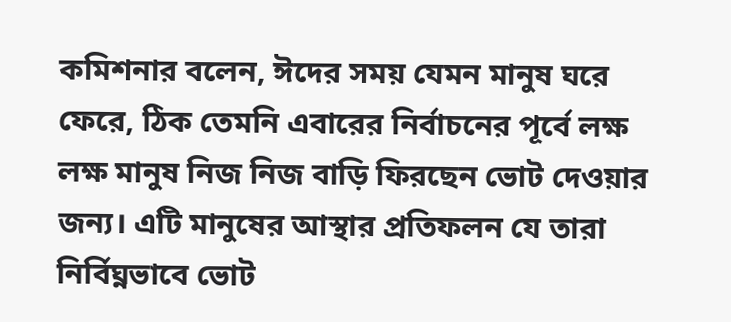কমিশনার বলেন, ঈদের সময় যেমন মানুষ ঘরে ফেরে, ঠিক তেমনি এবারের নির্বাচনের পূর্বে লক্ষ লক্ষ মানুষ নিজ নিজ বাড়ি ফিরছেন ভোট দেওয়ার জন্য। এটি মানুষের আস্থার প্রতিফলন যে তারা নির্বিঘ্নভাবে ভোট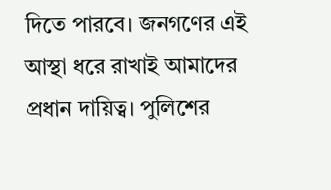দিতে পারবে। জনগণের এই আস্থা ধরে রাখাই আমাদের প্রধান দায়িত্ব। পুলিশের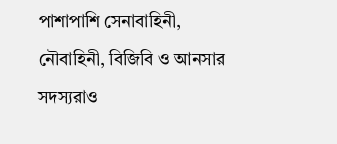পাশাপাশি সেনাবাহিনী, নৌবাহিনী, বিজিবি ও আনসার সদস্যরাও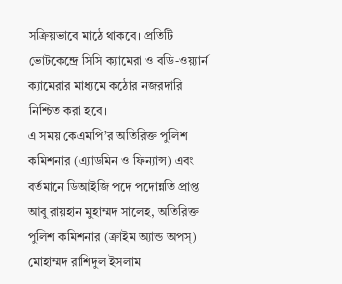সক্রিয়ভাবে মাঠে থাকবে। প্রতিটি ভোটকেন্দ্রে সিসি ক্যামেরা ও বডি-ওয়্যার্ন ক্যামেরার মাধ্যমে কঠোর নজরদারি নিশ্চিত করা হবে।
এ সময় কেএমপি’র অতিরিক্ত পুলিশ কমিশনার (এ্যাডমিন ও ফিন্যান্স) এবং বর্তমানে ডিআইজি পদে পদোন্নতি প্রাপ্ত আবু রায়হান মুহাম্মদ সালেহ, অতিরিক্ত পুলিশ কমিশনার (ক্রাইম অ্যান্ড অপস্) মোহাম্মদ রাশিদুল ইসলাম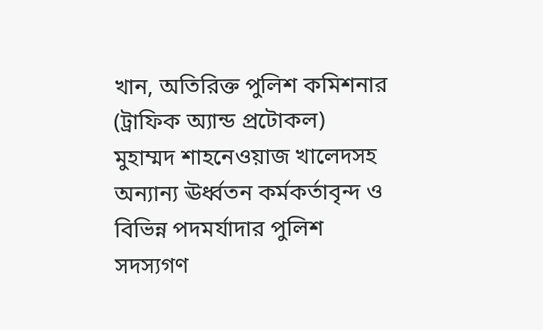খান, অতিরিক্ত পুলিশ কমিশনার (ট্রাফিক অ্যান্ড প্রটোকল) মুহাম্মদ শাহনেওয়াজ খালেদসহ অন্যান্য ঊর্ধ্বতন কর্মকর্তাবৃন্দ ও বিভিন্ন পদমর্যাদার পুলিশ সদস্যগণ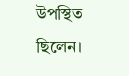উপস্থিত ছিলেন।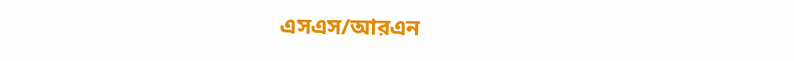এসএস/আরএন